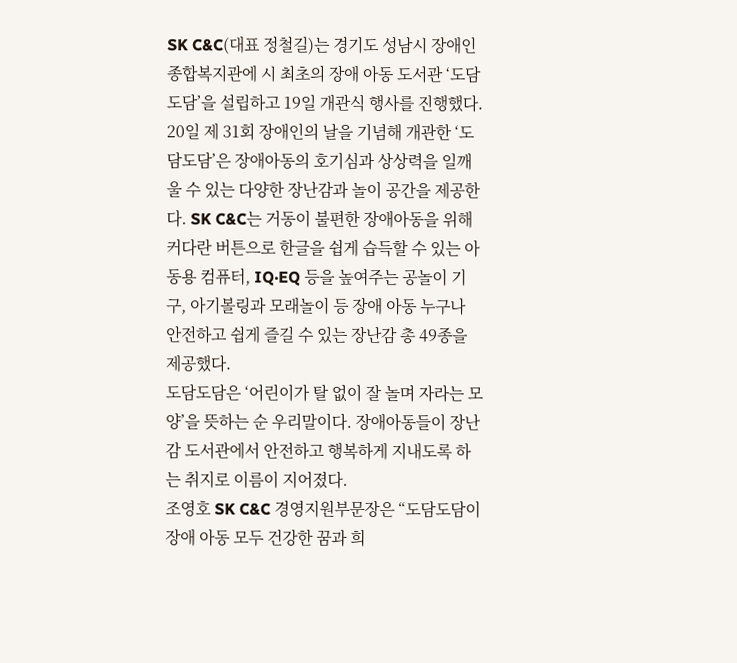SK C&C(대표 정철길)는 경기도 성남시 장애인종합복지관에 시 최초의 장애 아동 도서관 ‘도담도담’을 설립하고 19일 개관식 행사를 진행했다.
20일 제 31회 장애인의 날을 기념해 개관한 ‘도담도담’은 장애아동의 호기심과 상상력을 일깨울 수 있는 다양한 장난감과 놀이 공간을 제공한다. SK C&C는 거동이 불편한 장애아동을 위해 커다란 버튼으로 한글을 쉽게 습득할 수 있는 아동용 컴퓨터, IQ·EQ 등을 높여주는 공놀이 기구, 아기볼링과 모래놀이 등 장애 아동 누구나 안전하고 쉽게 즐길 수 있는 장난감 총 49종을 제공했다.
도담도담은 ‘어린이가 탈 없이 잘 놀며 자라는 모양’을 뜻하는 순 우리말이다. 장애아동들이 장난감 도서관에서 안전하고 행복하게 지내도록 하는 취지로 이름이 지어졌다.
조영호 SK C&C 경영지원부문장은 “도담도담이 장애 아동 모두 건강한 꿈과 희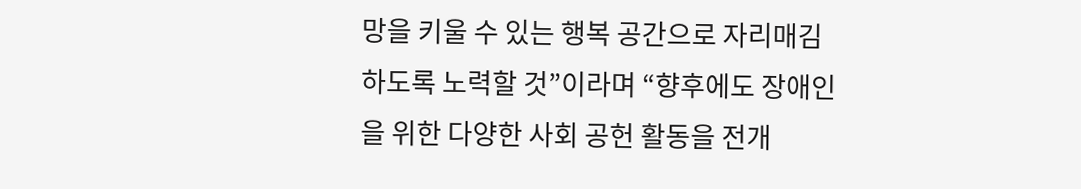망을 키울 수 있는 행복 공간으로 자리매김 하도록 노력할 것”이라며 “향후에도 장애인을 위한 다양한 사회 공헌 활동을 전개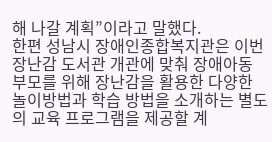해 나갈 계획”이라고 말했다.
한편 성남시 장애인종합복지관은 이번 장난감 도서관 개관에 맞춰 장애아동 부모를 위해 장난감을 활용한 다양한 놀이방법과 학습 방법을 소개하는 별도의 교육 프로그램을 제공할 계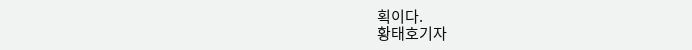획이다.
황태호기자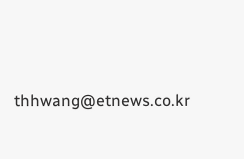thhwang@etnews.co.kr